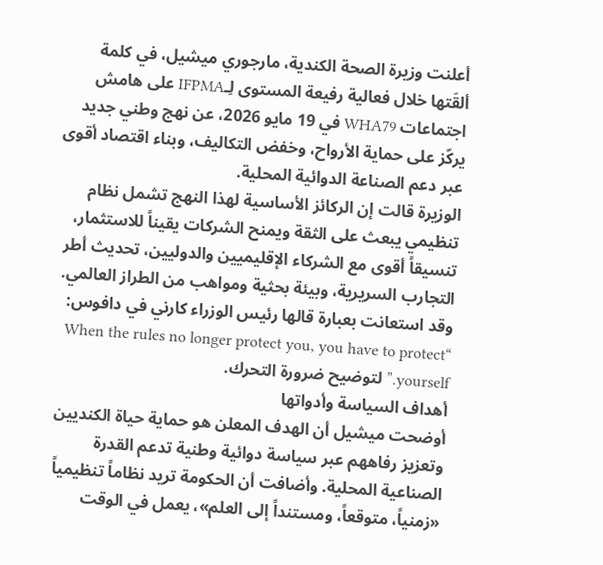أعلنت وزيرة الصحة الكندية، مارجوري ميشيل، في كلمة ألقَتها خلال فعالية رفيعة المستوى لِـIFPMA على هامش اجتماعات WHA79 في 19 مايو 2026، عن نهج وطني جديد يركّز على حماية الأرواح، وخفض التكاليف، وبناء اقتصاد أقوى عبر دعم الصناعة الدوائية المحلية.
الوزيرة قالت إن الركائز الأساسية لهذا النهج تشمل نظام تنظيمي يبعث على الثقة ويمنح الشركات يقيناً للاستثمار، تنسيقاً أقوى مع الشركاء الإقليميين والدوليين، تحديث أطر التجارب السريرية، وبيئة بحثية ومواهب من الطراز العالمي. وقد استعانت بعبارة قالها رئيس الوزراء كارني في دافوس: “When the rules no longer protect you, you have to protect yourself.” لتوضيح ضرورة التحرك.
أهداف السياسة وأدواتها
أوضحت ميشيل أن الهدف المعلن هو حماية حياة الكنديين وتعزيز رفاههم عبر سياسة دوائية وطنية تدعم القدرة الصناعية المحلية. وأضافت أن الحكومة تريد نظاماً تنظيمياً «زمنياً، متوقعاً، ومستنداً إلى العلم»، يعمل في الوقت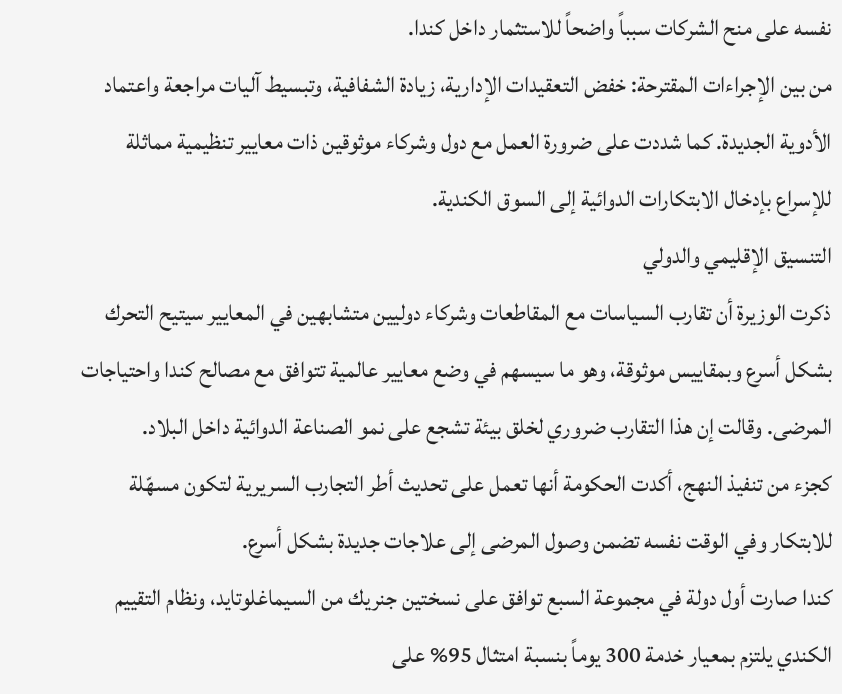نفسه على منح الشركات سبباً واضحاً للاستثمار داخل كندا.
من بين الإجراءات المقترحة: خفض التعقيدات الإدارية، زيادة الشفافية، وتبسيط آليات مراجعة واعتماد الأدوية الجديدة. كما شددت على ضرورة العمل مع دول وشركاء موثوقين ذات معايير تنظيمية مماثلة للإسراع بإدخال الابتكارات الدوائية إلى السوق الكندية.
التنسيق الإقليمي والدولي
ذكرت الوزيرة أن تقارب السياسات مع المقاطعات وشركاء دوليين متشابهين في المعايير سيتيح التحرك بشكل أسرع وبمقاييس موثوقة، وهو ما سيسهم في وضع معايير عالمية تتوافق مع مصالح كندا واحتياجات المرضى. وقالت إن هذا التقارب ضروري لخلق بيئة تشجع على نمو الصناعة الدوائية داخل البلاد.
كجزء من تنفيذ النهج، أكدت الحكومة أنها تعمل على تحديث أطر التجارب السريرية لتكون مسهّلة للابتكار وفي الوقت نفسه تضمن وصول المرضى إلى علاجات جديدة بشكل أسرع.
كندا صارت أول دولة في مجموعة السبع توافق على نسختين جنريك من السيماغلوتايد، ونظام التقييم الكندي يلتزم بمعيار خدمة 300 يوماً بنسبة امتثال 95% على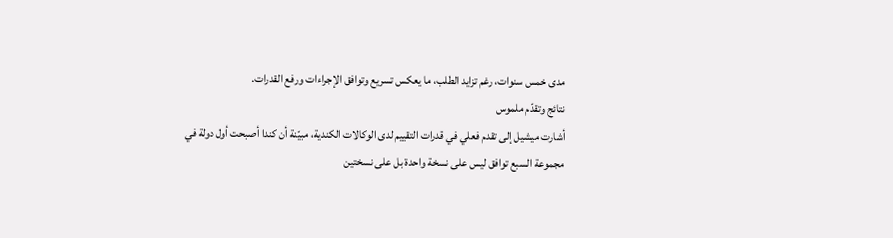مدى خمس سنوات، رغم تزايد الطلب، ما يعكس تسريع وتوافق الإجراءات ورفع القدرات.
نتائج وتقدّم ملموس
أشارت ميشيل إلى تقدم فعلي في قدرات التقييم لدى الوكالات الكندية، مبيّنة أن كندا أصبحت أول دولة في مجموعة السبع توافق ليس على نسخة واحدة بل على نسختين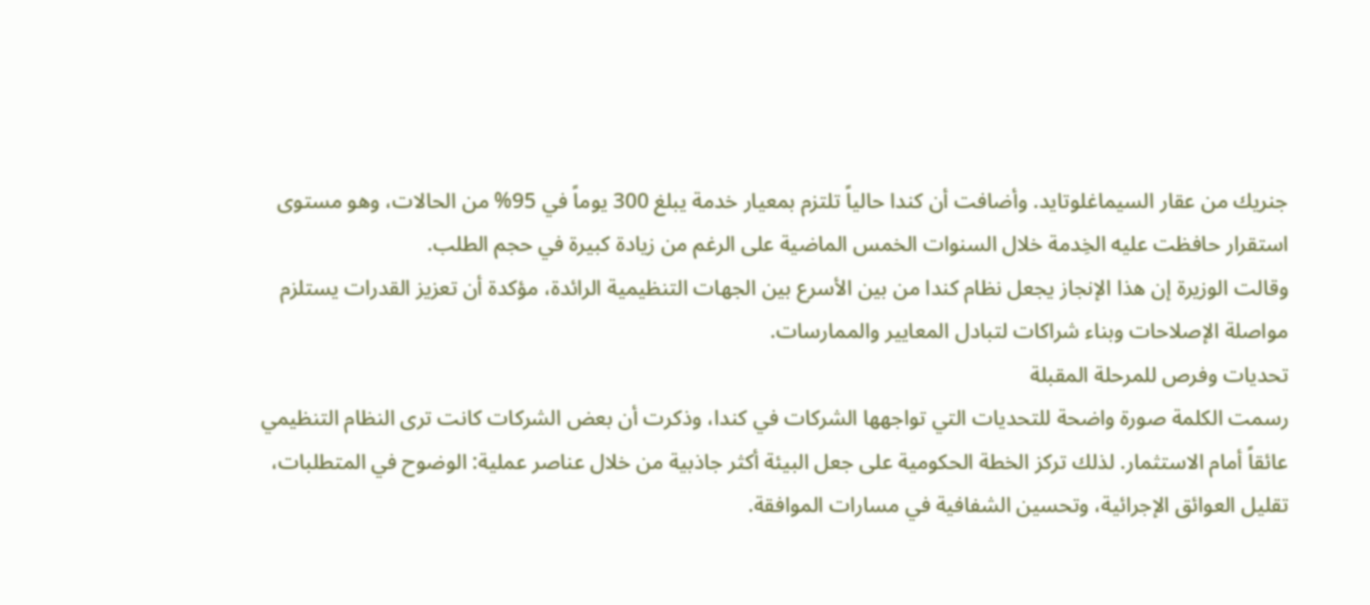جنريك من عقار السيماغلوتايد. وأضافت أن كندا حالياً تلتزم بمعيار خدمة يبلغ 300 يوماً في 95% من الحالات، وهو مستوى استقرار حافظت عليه الخِدمة خلال السنوات الخمس الماضية على الرغم من زيادة كبيرة في حجم الطلب.
وقالت الوزيرة إن هذا الإنجاز يجعل نظام كندا من بين الأسرع بين الجهات التنظيمية الرائدة، مؤكدة أن تعزيز القدرات يستلزم مواصلة الإصلاحات وبناء شراكات لتبادل المعايير والممارسات.
تحديات وفرص للمرحلة المقبلة
رسمت الكلمة صورة واضحة للتحديات التي تواجهها الشركات في كندا، وذكرت أن بعض الشركات كانت ترى النظام التنظيمي عائقاً أمام الاستثمار. لذلك تركز الخطة الحكومية على جعل البيئة أكثر جاذبية من خلال عناصر عملية: الوضوح في المتطلبات، تقليل العوائق الإجرائية، وتحسين الشفافية في مسارات الموافقة.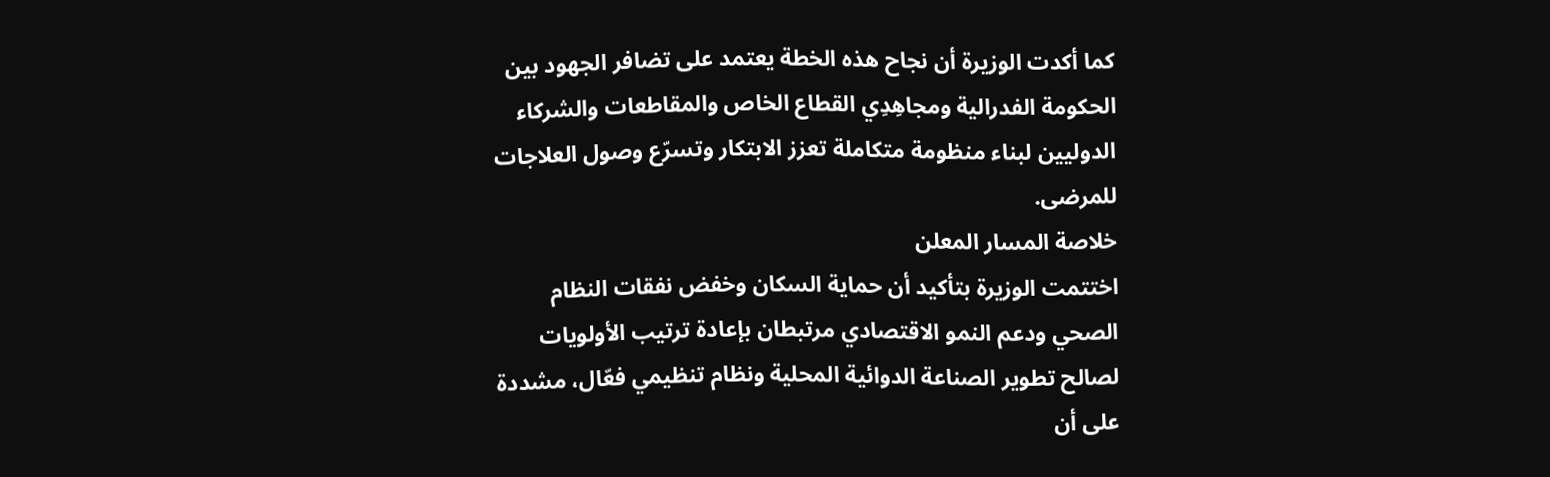كما أكدت الوزيرة أن نجاح هذه الخطة يعتمد على تضافر الجهود بين الحكومة الفدرالية ومجاهِدِي القطاع الخاص والمقاطعات والشركاء الدوليين لبناء منظومة متكاملة تعزز الابتكار وتسرّع وصول العلاجات للمرضى.
خلاصة المسار المعلن
اختتمت الوزيرة بتأكيد أن حماية السكان وخفض نفقات النظام الصحي ودعم النمو الاقتصادي مرتبطان بإعادة ترتيب الأولويات لصالح تطوير الصناعة الدوائية المحلية ونظام تنظيمي فعّال، مشددة على أن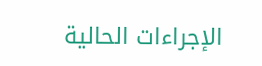الإجراءات الحالية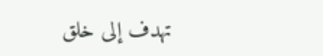تهدف إلى خلق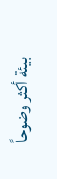بيئة أكثر وضوحاً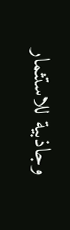وجاذبية للاستثمار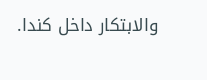والابتكار داخل كندا.